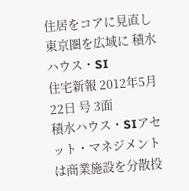住居をコアに見直し 東京圏を広域に 積水ハウス・SI
住宅新報 2012年5月22日 号 3面
積水ハウス・SIアセット・マネジメントは商業施設を分散投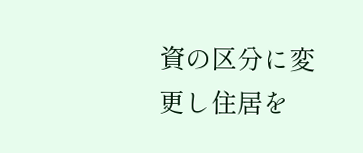資の区分に変更し住居を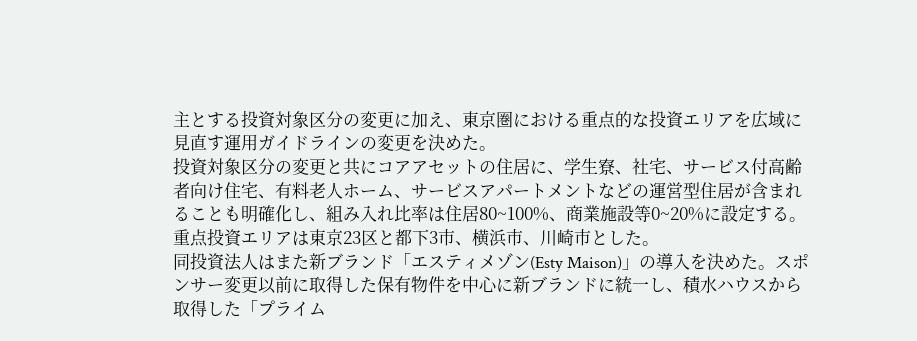主とする投資対象区分の変更に加え、東京圏における重点的な投資エリアを広域に見直す運用ガイドラインの変更を決めた。
投資対象区分の変更と共にコアアセットの住居に、学生寮、社宅、サービス付高齢者向け住宅、有料老人ホーム、サービスアパートメントなどの運営型住居が含まれることも明確化し、組み入れ比率は住居80~100%、商業施設等0~20%に設定する。重点投資エリアは東京23区と都下3市、横浜市、川崎市とした。
同投資法人はまた新ブランド「エスティメゾン(Esty Maison)」の導入を決めた。スポンサー変更以前に取得した保有物件を中心に新ブランドに統一し、積水ハウスから取得した「プライム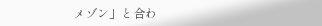メゾン」と合わ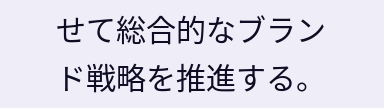せて総合的なブランド戦略を推進する。